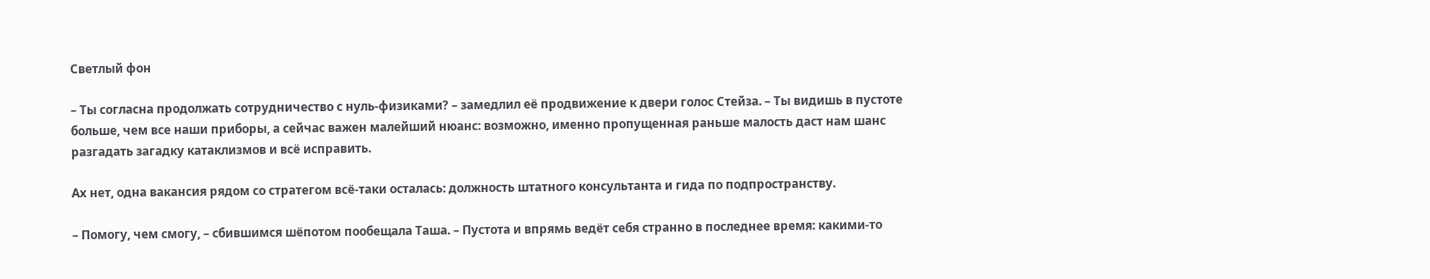Светлый фон

– Ты согласна продолжать сотрудничество с нуль-физиками? – замедлил её продвижение к двери голос Стейза. – Ты видишь в пустоте больше, чем все наши приборы, а сейчас важен малейший нюанс: возможно, именно пропущенная раньше малость даст нам шанс разгадать загадку катаклизмов и всё исправить.

Ах нет, одна вакансия рядом со стратегом всё-таки осталась: должность штатного консультанта и гида по подпространству.

– Помогу, чем смогу, – сбившимся шёпотом пообещала Таша. – Пустота и впрямь ведёт себя странно в последнее время: какими-то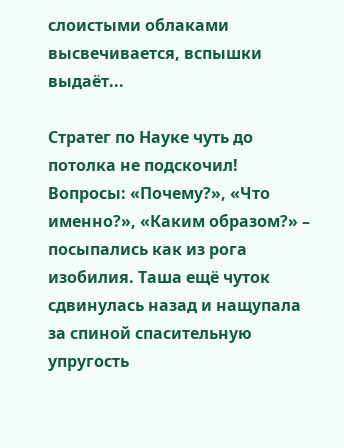слоистыми облаками высвечивается, вспышки выдаёт...

Стратег по Науке чуть до потолка не подскочил! Вопросы: «Почему?», «Что именно?», «Каким образом?» – посыпались как из рога изобилия. Таша ещё чуток сдвинулась назад и нащупала за спиной спасительную упругость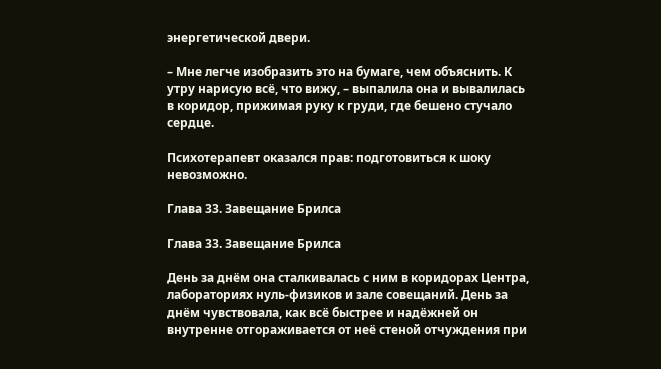энергетической двери.

– Мне легче изобразить это на бумаге, чем объяснить. К утру нарисую всё, что вижу, – выпалила она и вывалилась в коридор, прижимая руку к груди, где бешено стучало сердце.

Психотерапевт оказался прав: подготовиться к шоку невозможно.

Глава 33. Завещание Брилса

Глава 33. Завещание Брилса

День за днём она сталкивалась с ним в коридорах Центра, лабораториях нуль-физиков и зале совещаний. День за днём чувствовала, как всё быстрее и надёжней он внутренне отгораживается от неё стеной отчуждения при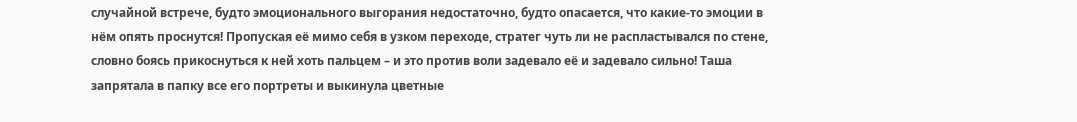случайной встрече, будто эмоционального выгорания недостаточно, будто опасается, что какие-то эмоции в нём опять проснутся! Пропуская её мимо себя в узком переходе, стратег чуть ли не распластывался по стене, словно боясь прикоснуться к ней хоть пальцем – и это против воли задевало её и задевало сильно! Таша запрятала в папку все его портреты и выкинула цветные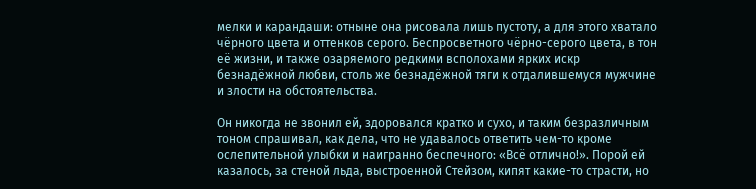мелки и карандаши: отныне она рисовала лишь пустоту, а для этого хватало чёрного цвета и оттенков серого. Беспросветного чёрно-серого цвета, в тон её жизни, и также озаряемого редкими всполохами ярких искр безнадёжной любви, столь же безнадёжной тяги к отдалившемуся мужчине и злости на обстоятельства.

Он никогда не звонил ей, здоровался кратко и сухо, и таким безразличным тоном спрашивал, как дела, что не удавалось ответить чем-то кроме ослепительной улыбки и наигранно беспечного: «Всё отлично!». Порой ей казалось, за стеной льда, выстроенной Стейзом, кипят какие-то страсти, но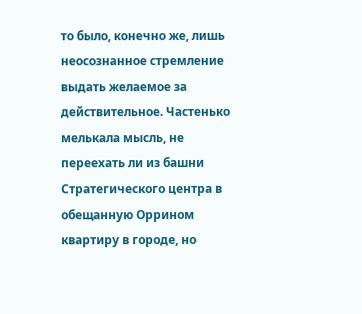то было, конечно же, лишь неосознанное стремление выдать желаемое за действительное. Частенько мелькала мысль, не переехать ли из башни Стратегического центра в обещанную Оррином квартиру в городе, но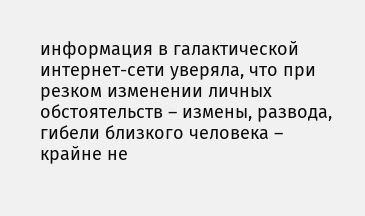информация в галактической интернет-сети уверяла, что при резком изменении личных обстоятельств – измены, развода, гибели близкого человека – крайне не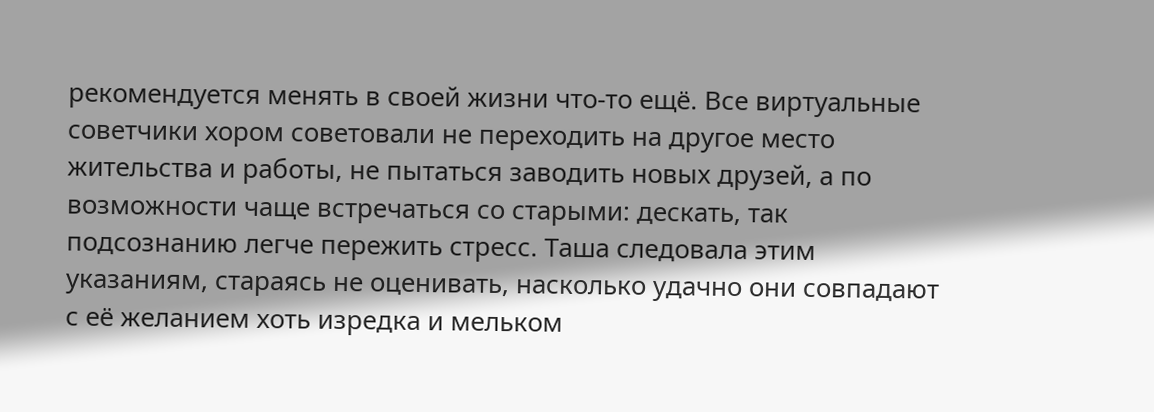рекомендуется менять в своей жизни что-то ещё. Все виртуальные советчики хором советовали не переходить на другое место жительства и работы, не пытаться заводить новых друзей, а по возможности чаще встречаться со старыми: дескать, так подсознанию легче пережить стресс. Таша следовала этим указаниям, стараясь не оценивать, насколько удачно они совпадают с её желанием хоть изредка и мельком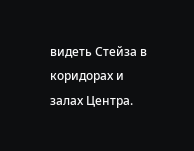видеть Стейза в коридорах и залах Центра.